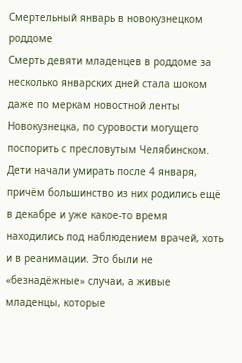Смертельный январь в новокузнецком роддоме
Смерть девяти младенцев в роддоме за несколько январских дней стала шоком даже по меркам новостной ленты Новокузнецка, по суровости могущего поспорить с пресловутым Челябинском. Дети начали умирать после 4 января, причём большинство из них родились ещё в декабре и уже какое-то время находились под наблюдением врачей, хоть и в реанимации. Это были не «безнадёжные» случаи, а живые младенцы, которые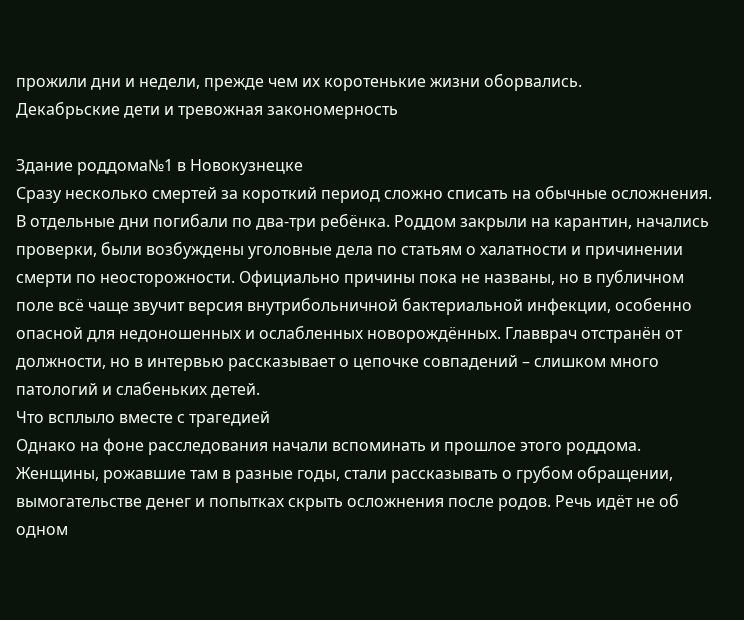прожили дни и недели, прежде чем их коротенькие жизни оборвались.
Декабрьские дети и тревожная закономерность

Здание роддома№1 в Новокузнецке
Сразу несколько смертей за короткий период сложно списать на обычные осложнения. В отдельные дни погибали по два-три ребёнка. Роддом закрыли на карантин, начались проверки, были возбуждены уголовные дела по статьям о халатности и причинении смерти по неосторожности. Официально причины пока не названы, но в публичном поле всё чаще звучит версия внутрибольничной бактериальной инфекции, особенно опасной для недоношенных и ослабленных новорождённых. Главврач отстранён от должности, но в интервью рассказывает о цепочке совпадений – слишком много патологий и слабеньких детей.
Что всплыло вместе с трагедией
Однако на фоне расследования начали вспоминать и прошлое этого роддома. Женщины, рожавшие там в разные годы, стали рассказывать о грубом обращении, вымогательстве денег и попытках скрыть осложнения после родов. Речь идёт не об одном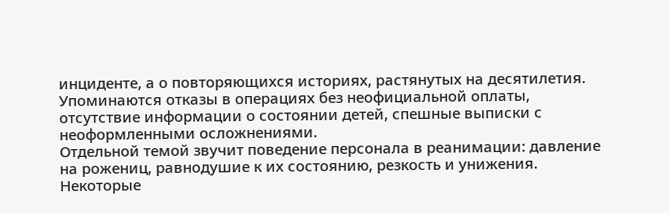инциденте, а о повторяющихся историях, растянутых на десятилетия. Упоминаются отказы в операциях без неофициальной оплаты, отсутствие информации о состоянии детей, спешные выписки с неоформленными осложнениями.
Отдельной темой звучит поведение персонала в реанимации: давление на рожениц, равнодушие к их состоянию, резкость и унижения. Некоторые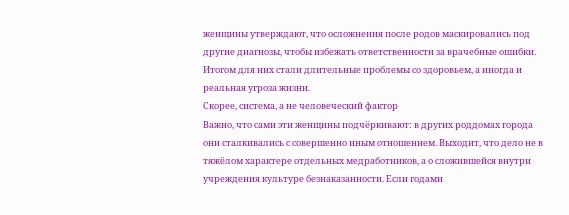женщины утверждают, что осложнения после родов маскировались под другие диагнозы, чтобы избежать ответственности за врачебные ошибки. Итогом для них стали длительные проблемы со здоровьем, а иногда и реальная угроза жизни.
Скорее, система, а не человеческий фактор
Важно, что сами эти женщины подчёркивают: в других роддомах города они сталкивались с совершенно иным отношением. Выходит, что дело не в тяжёлом характере отдельных медработников, а о сложившейся внутри учреждения культуре безнаказанности. Если годами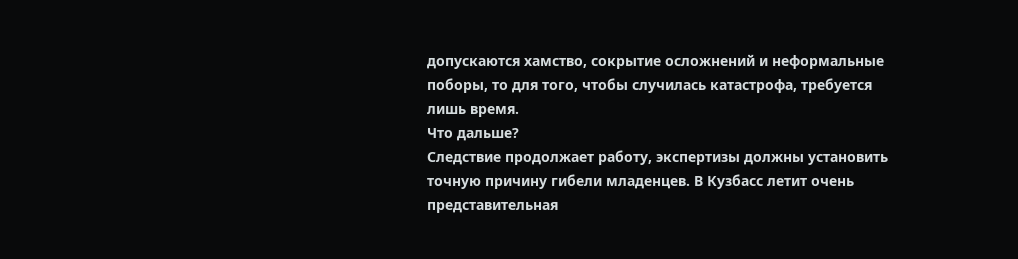допускаются хамство, сокрытие осложнений и неформальные поборы, то для того, чтобы случилась катастрофа, требуется лишь время.
Что дальше?
Следствие продолжает работу, экспертизы должны установить точную причину гибели младенцев. В Кузбасс летит очень представительная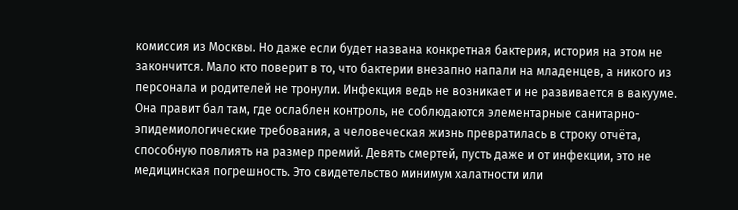комиссия из Москвы. Но даже если будет названа конкретная бактерия, история на этом не закончится. Мало кто поверит в то, что бактерии внезапно напали на младенцев, а никого из персонала и родителей не тронули. Инфекция ведь не возникает и не развивается в вакууме. Она правит бал там, где ослаблен контроль, не соблюдаются элементарные санитарно-эпидемиологические требования, а человеческая жизнь превратилась в строку отчёта, способную повлиять на размер премий. Девять смертей, пусть даже и от инфекции, это не медицинская погрешность. Это свидетельство минимум халатности или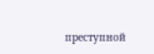преступной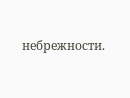небрежности.